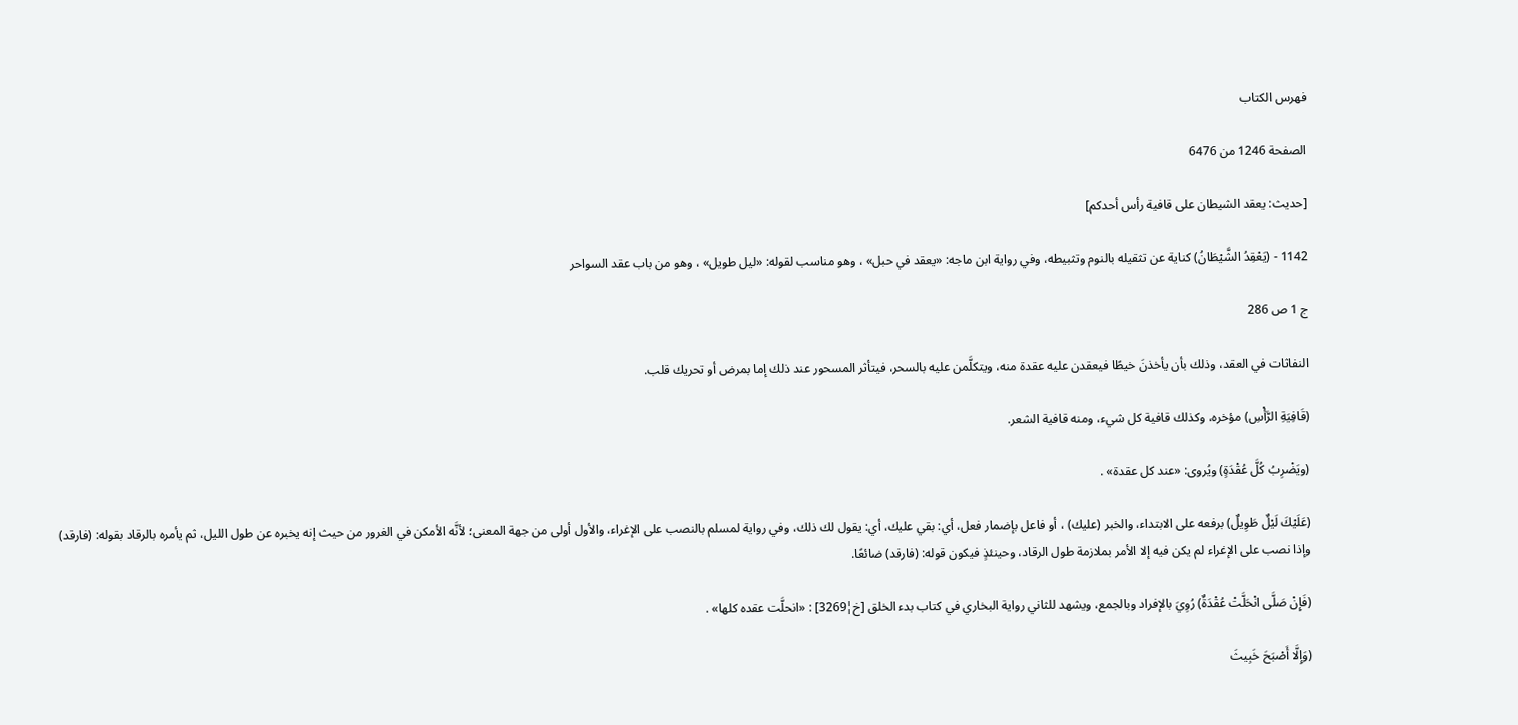فهرس الكتاب

الصفحة 1246 من 6476

[حديث: يعقد الشيطان على قافية رأس أحدكم]

1142 - (يَعْقِدُ الشَّيْطَانُ) كناية عن تثقيله بالنوم وتثبيطه، وفي رواية ابن ماجه: «يعقد في حبل» ، وهو مناسب لقوله: «ليل طويل» ، وهو من باب عقد السواحر

ج 1 ص 286

النفاثات في العقد، وذلك بأن يأخذنَ خيطًا فيعقدن عليه عقدة منه، ويتكلَّمن عليه بالسحر، فيتأثر المسحور عند ذلك إما بمرض أو تحريك قلب.

(قَافِيَةِ الرَّأْسِ) مؤخره، وكذلك قافية كل شيء، ومنه قافية الشعر.

(ويَضْرِبُ كُلَّ عُقْدَةٍ) ويُروى: «عند كل عقدة» .

(عَلَيْكَ لَيْلٌ طَوِيلٌ) برفعه على الابتداء، والخبر (عليك) ، أو فاعل بإضمار فعل، أي: بقي عليك، أي: يقول لك ذلك، وفي رواية لمسلم بالنصب على الإغراء، والأول أولى من جهة المعنى؛ لأنَّه الأمكن في الغرور من حيث إنه يخبره عن طول الليل، ثم يأمره بالرقاد بقوله: (فارقد) وإذا نصب على الإغراء لم يكن فيه إلا الأمر بملازمة طول الرقاد، وحينئذٍ فيكون قوله: (فارقد) ضائعًا.

(فَإِنْ صَلَّى انْحَلَّتْ عُقْدَةٌ) رُوِيَ بالإفراد وبالجمع، ويشهد للثاني رواية البخاري في كتاب بدء الخلق [خ¦3269] : «انحلَّت عقده كلها» .

(وَإِلَّا أَصْبَحَ خَبِيثَ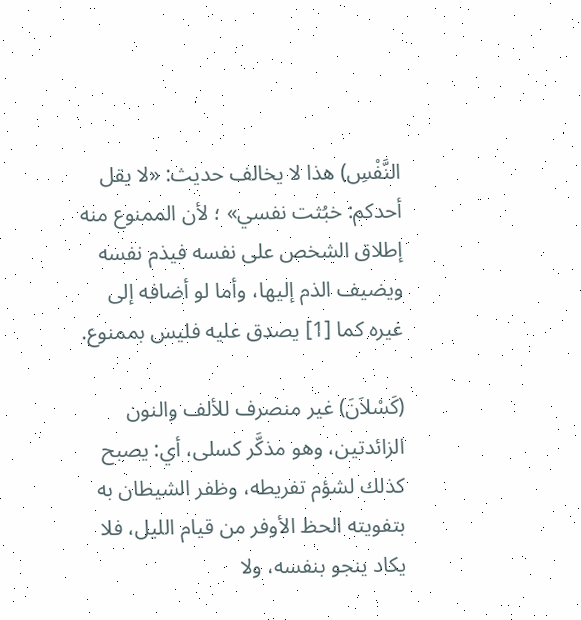النَّفْسِ) هذا لا يخالف حديث: «لا يقل أحدكم: خبُثت نفسي» ؛ لأن الممنوع منه إطلاق الشخص على نفسه فيذم نفسه ويضيف الذم إليها، وأما لو أضافه إلى غيره كما [1] يصدق عليه فليس بممنوع.

(كَسْلاَنَ) غير منصرف للألف والنون الزائدتين، وهو مذكَّر كسلى، أي: يصبح كذلك لشؤم تفريطه، وظفر الشيطان به بتفويته الحظ الأوفر من قيام الليل، فلا يكاد ينجو بنفسه، ولا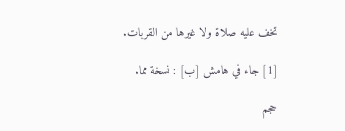تخف عليه صلاة ولا غيرها من القربات.

[1] جاء في هامش [ب] : نسخة مما.

حجم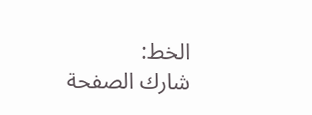الخط:
شارك الصفحة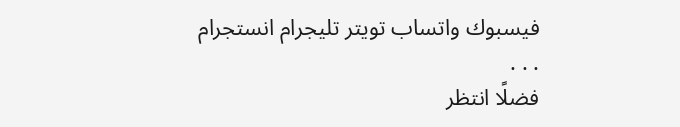فيسبوك واتساب تويتر تليجرام انستجرام
. . .
فضلًا انتظر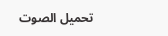تحميل الصوت